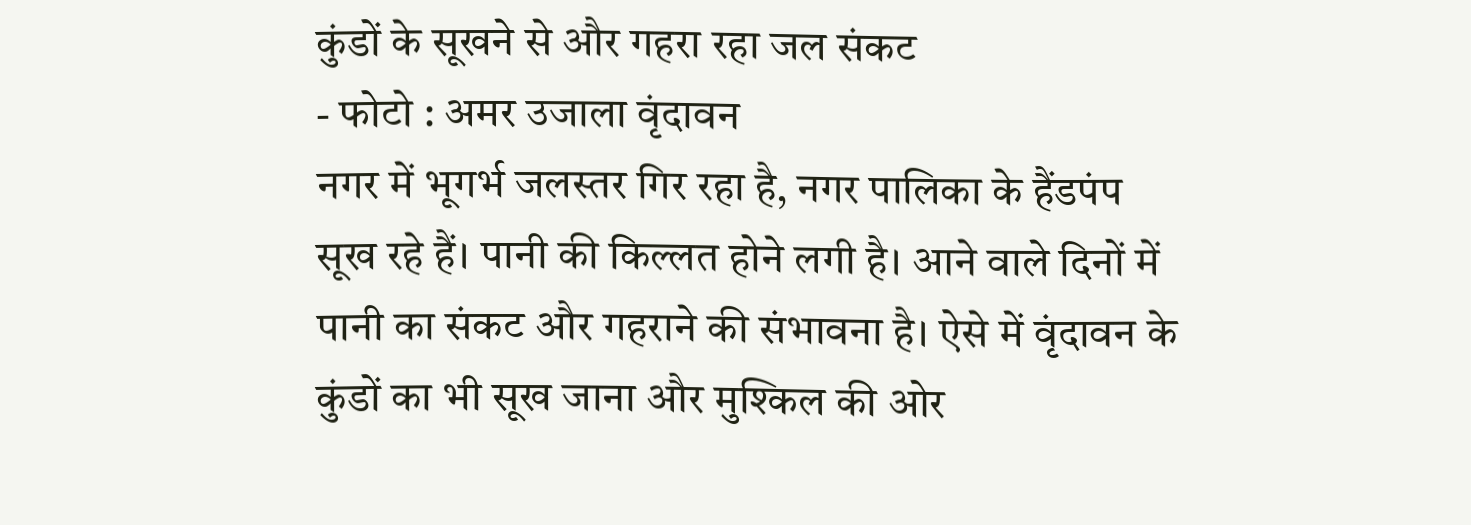कुंडों के सूखने से और गहरा रहा जल संकट
- फोटो : अमर उजाला वृंदावन
नगर में भूगर्भ जलस्तर गिर रहा है, नगर पालिका के हैंडपंप सूख रहे हैं। पानी की किल्लत होने लगी है। आने वाले दिनों में पानी का संकट और गहराने की संभावना है। ऐसे में वृंदावन के कुंडों का भी सूख जाना और मुश्किल की ओर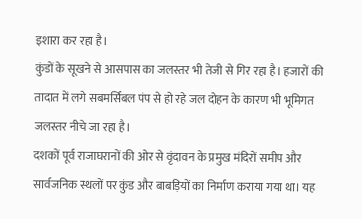इशारा कर रहा है।
कुंडों के सूखने से आसपास का जलस्तर भी तेजी से गिर रहा है। हजारों की तादात में लगे सबमर्सिबल पंप से हो रहे जल दोहन के कारण भी भूमिगत जलस्तर नीचे जा रहा है।
दशकों पूर्व राजाघरानों की ओर से वृंदावन के प्रमुख मंदिरों समीप और सार्वजनिक स्थलों पर कुंड और बाबड़ियों का निर्माण कराया गया था। यह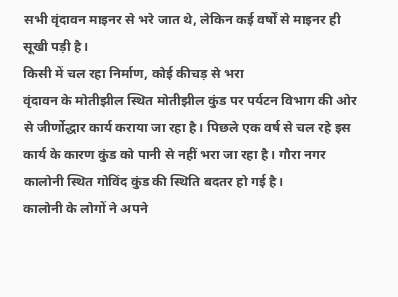सभी वृंदावन माइनर से भरे जात थे, लेकिन कई वर्षों से माइनर ही सूखी पड़ी है।
किसी में चल रहा निर्माण, कोई कीचड़ से भरा
वृंदावन के मोतीझील स्थित मोतीझील कुंड पर पर्यटन विभाग की ओर से जीर्णोद्धार कार्य कराया जा रहा है। पिछले एक वर्ष से चल रहे इस कार्य के कारण कुंड को पानी से नहीं भरा जा रहा है। गौरा नगर कालोनी स्थित गोविंद कुंड की स्थिति बदतर हो गई है।
कालोनी के लोगों ने अपने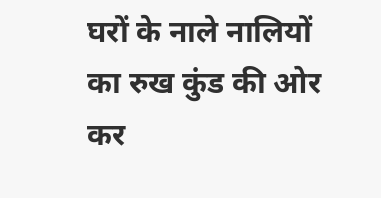घरों के नाले नालियों का रुख कुंड की ओर कर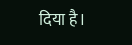दिया है।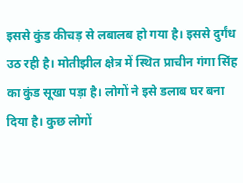इससे कुंड कीचड़ से लबालब हो गया है। इससे दुर्गंध उठ रही है। मोतीझील क्षेत्र में स्थित प्राचीन गंगा सिंह का कुंड सूखा पड़ा है। लोगों ने इसे डलाब घर बना दिया है। कुछ लोगों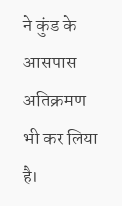ने कुंड के आसपास अतिक्रमण भी कर लिया है।